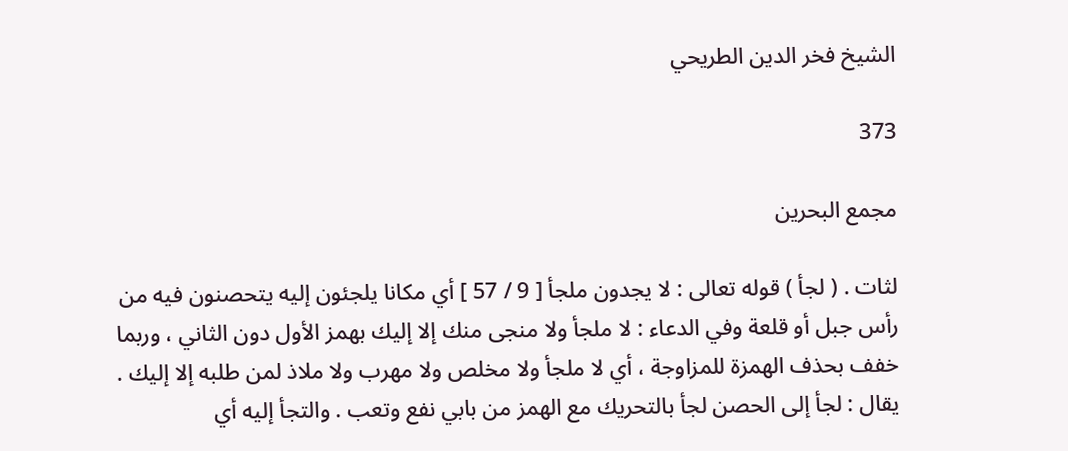الشيخ فخر الدين الطريحي

373

مجمع البحرين

لثات . ( لجأ ) قوله تعالى : لا يجدون ملجأ [ 9 / 57 ] أي مكانا يلجئون إليه يتحصنون فيه من رأس جبل أو قلعة وفي الدعاء : لا ملجأ ولا منجى منك إلا إليك بهمز الأول دون الثاني ، وربما خفف بحذف الهمزة للمزاوجة ، أي لا ملجأ ولا مخلص ولا مهرب ولا ملاذ لمن طلبه إلا إليك . يقال : لجأ إلى الحصن لجأ بالتحريك مع الهمز من بابي نفع وتعب . والتجأ إليه أي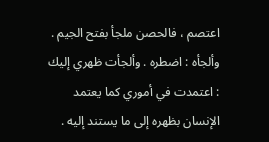اعتصم ، فالحصن ملجأ بفتح الجيم . وألجأه : اضطره . وألجأت ظهري إليك : اعتمدت في أموري كما يعتمد الإنسان بظهره إلى ما يستند إليه .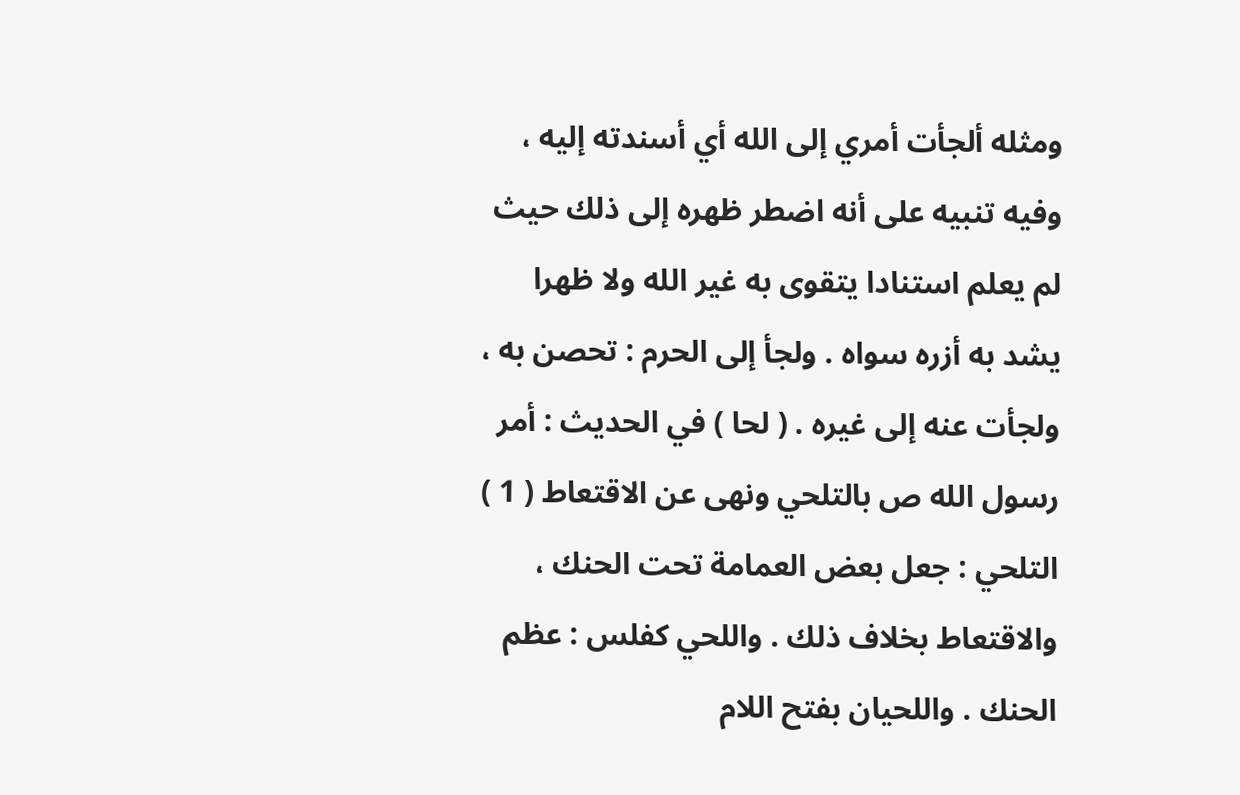ومثله ألجأت أمري إلى الله أي أسندته إليه ، وفيه تنبيه على أنه اضطر ظهره إلى ذلك حيث لم يعلم استنادا يتقوى به غير الله ولا ظهرا يشد به أزره سواه . ولجأ إلى الحرم : تحصن به ، ولجأت عنه إلى غيره . ( لحا ) في الحديث : أمر رسول الله ص بالتلحي ونهى عن الاقتعاط ( 1 ) التلحي : جعل بعض العمامة تحت الحنك ، والاقتعاط بخلاف ذلك . واللحي كفلس : عظم الحنك . واللحيان بفتح اللام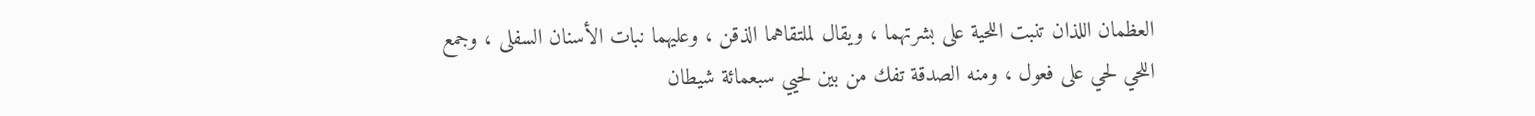العظمان اللذان تنبت اللحية على بشرتهما ، ويقال لملتقاهما الذقن ، وعليهما نبات الأسنان السفلى ، وجمع اللحي لحي على فعول ، ومنه الصدقة تفك من بين لحيي سبعمائة شيطان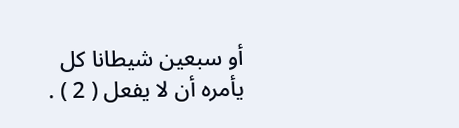أو سبعين شيطانا كل يأمره أن لا يفعل ( 2 ) .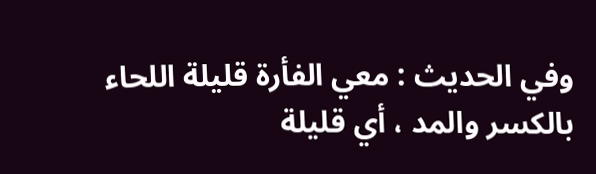وفي الحديث : معي الفأرة قليلة اللحاء بالكسر والمد ، أي قليلة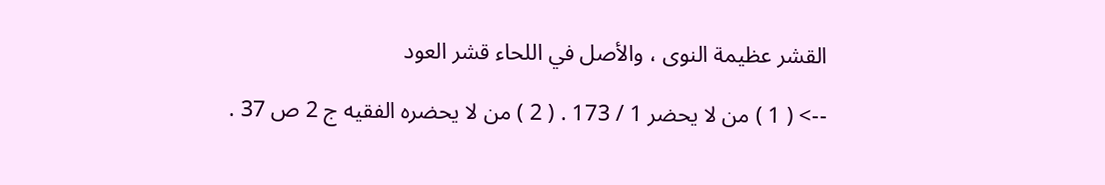القشر عظيمة النوى ، والأصل في اللحاء قشر العود

--> ( 1 ) من لا يحضر 1 / 173 . ( 2 ) من لا يحضره الفقيه ج 2 ص 37 .